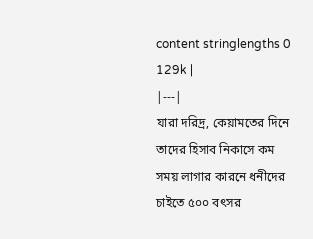content stringlengths 0 129k |
|---|
যারা দরিদ্র, কেয়ামতের দিনে তাদের হিসাব নিকাসে কম সময় লাগার কারনে ধনীদের চাইতে ৫০০ বৎসর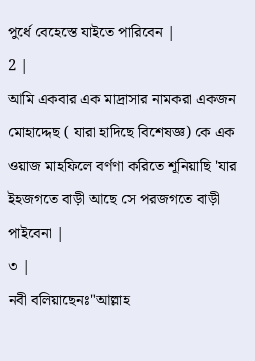পুর্ধে বেহেস্তে যাইতে পারিবেন |
2 |
আমি একবার এক মাদ্রাসার নামকরা একজন মোহাদ্দেছ ( যারা হাদিছে বিশেষজ্ঞ) কে এক ওয়াজ মাহফিলে বর্ণণা করিতে শূনিয়াছি 'যার ইহজগতে বাড়ী আছে সে পরজগতে বাড়ী পাইবেনা |
৩ |
নবী বলিয়াছেনঃ"আল্লাহ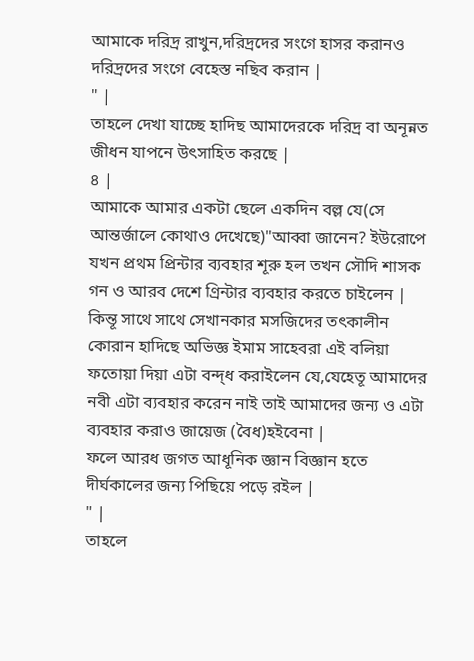আমাকে দরিদ্র রাখুন,দরিদ্রদের সংগে হাসর করানও দরিদ্রদের সংগে বেহেস্ত নছিব করান |
" |
তাহলে দেখা যাচ্ছে হাদিছ আমাদেরকে দরিদ্র বা অনূন্নত জীধন যাপনে উৎসাহিত করছে |
৪ |
আমাকে আমার একটা ছেলে একদিন বল্ল যে(সে আন্তর্জালে কোথাও দেখেছে)"আব্বা জানেন? ইউরোপে যখন প্রথম প্রিন্টার ব্যবহার শূরু হল তখন সৌদি শাসক গন ও আরব দেশে ণ্রিন্টার ব্যবহার করতে চাইলেন |
কিন্তূ সাথে সাথে সেখানকার মসজিদের তৎকালীন কোরান হাদিছে অভিজ্ঞ ইমাম সাহেবরা এই বলিয়া ফতোয়া দিয়া এটা বন্দ্ধ করাইলেন যে,যেহেতূ আমাদের নবী এটা ব্যবহার করেন নাই তাই আমাদের জন্য ও এটা ব্যবহার করাও জায়েজ (বৈধ)হইবেনা |
ফলে আরধ জগত আধূনিক জ্ঞান বিজ্ঞান হতে দীর্ঘকালের জন্য পিছিয়ে পড়ে রইল |
" |
তাহলে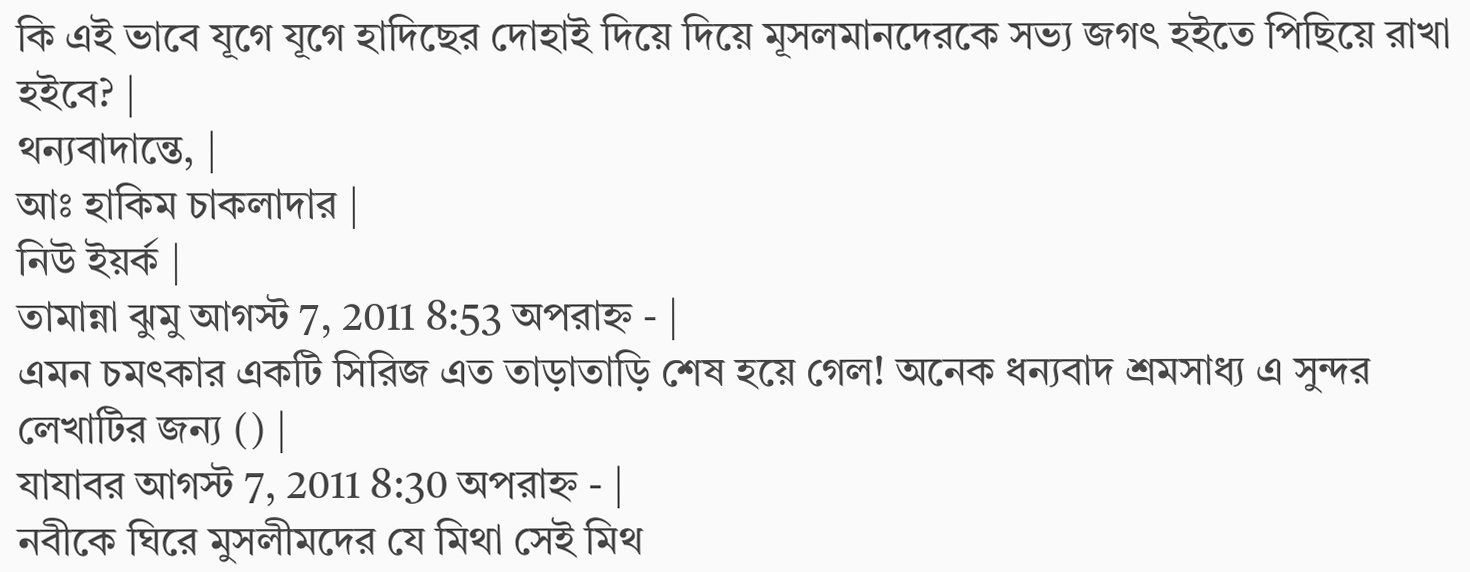কি এই ভাবে যূগে যূগে হাদিছের দোহাই দিয়ে দিয়ে মূসলমানদেরকে সভ্য জগৎ হইতে পিছিয়ে রাখা হইবে? |
থন্যবাদান্তে, |
আঃ হাকিম চাকলাদার |
নিউ ইয়র্ক |
তামান্না ঝুমু আগস্ট 7, 2011 8:53 অপরাহ্ন - |
এমন চমৎকার একটি সিরিজ এত তাড়াতাড়ি শেষ হয়ে গেল! অনেক ধন্যবাদ শ্রমসাধ্য এ সুন্দর লেখাটির জন্য () |
যাযাবর আগস্ট 7, 2011 8:30 অপরাহ্ন - |
নবীকে ঘিরে মুসলীমদের যে মিথা সেই মিথ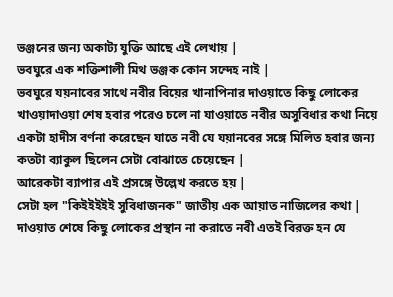ভঞ্জনের জন্য অকাট্য যুক্তি আছে এই লেখায় |
ভবঘুরে এক শক্তিশালী মিথ ভঞ্জক কোন সন্দেহ নাই |
ভবঘুরে যয়নাবের সাথে নবীর বিয়ের খানাপিনার দাওয়াতে কিছু লোকের খাওয়াদাওয়া শেষ হবার পরেও চলে না যাওয়াতে নবীর অসুবিধার কথা নিয়ে একটা হাদীস বর্ণনা করেছেন যাতে নবী যে যয়ানবের সঙ্গে মিলিত হবার জন্য কতটা ব্যাকুল ছিলেন সেটা বোঝাতে চেয়েছেন |
আরেকটা ব্যাপার এই প্রসঙ্গে উল্লেখ করতে হয় |
সেটা হল "কিইইইইই সুবিধাজনক" জাতীয় এক আয়াত নাজিলের কথা |
দাওয়াত শেষে কিছু লোকের প্রস্থান না করাতে নবী এতই বিরক্ত হন যে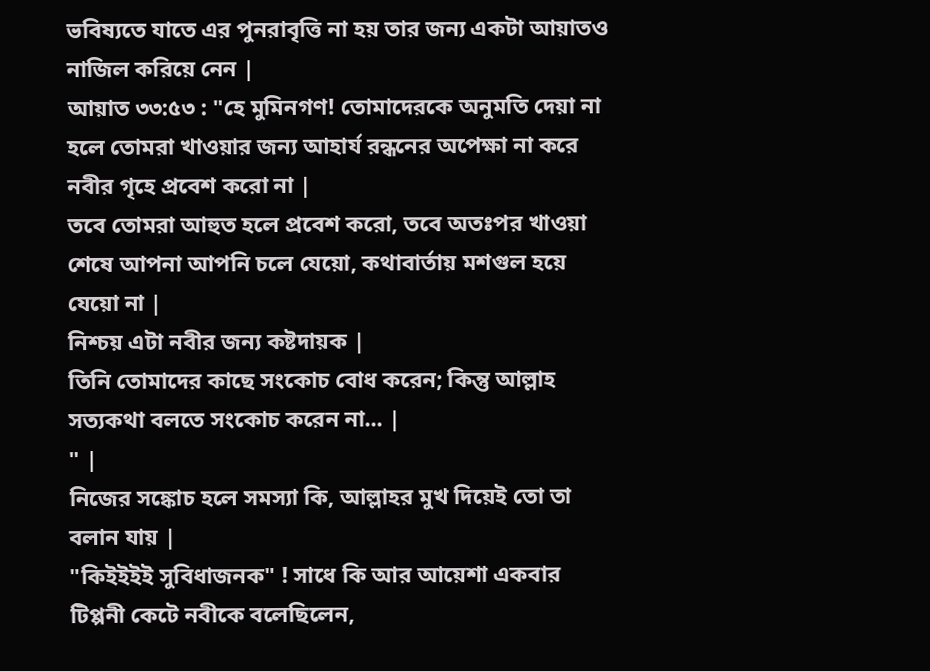ভবিষ্যতে যাতে এর পুনরাবৃত্তি না হয় তার জন্য একটা আয়াতও নাজিল করিয়ে নেন |
আয়াত ৩৩:৫৩ : "হে মুমিনগণ! তোমাদেরকে অনুমতি দেয়া না হলে তোমরা খাওয়ার জন্য আহার্য রন্ধনের অপেক্ষা না করে নবীর গৃহে প্রবেশ করো না |
তবে তোমরা আহুত হলে প্রবেশ করো, তবে অতঃপর খাওয়া শেষে আপনা আপনি চলে যেয়ো, কথাবার্তায় মশগুল হয়ে যেয়ো না |
নিশ্চয় এটা নবীর জন্য কষ্টদায়ক |
তিনি তোমাদের কাছে সংকোচ বোধ করেন; কিন্তু আল্লাহ সত্যকথা বলতে সংকোচ করেন না... |
" |
নিজের সঙ্কোচ হলে সমস্যা কি, আল্লাহর মুখ দিয়েই তো তা বলান যায় |
"কিইইইই সুবিধাজনক" ! সাধে কি আর আয়েশা একবার টিপ্পনী কেটে নবীকে বলেছিলেন,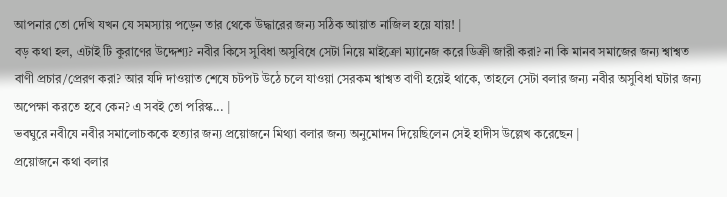আপনার তো দেখি যখন যে সমস্যায় পড়েন তার থেকে উদ্ধারের জন্য সঠিক আয়াত নাজিল হয়ে যায়! |
বড় কথা হল, এটাই টি কুরাণের উদ্দেশ্য? নবীর কিসে সুবিধা অসুবিধে সেটা নিয়ে মাইক্রো ম্যানেজ করে ডিক্রী জারী করা? না কি মানব সমাজের জন্য শ্বাশ্বত বাণী প্রচার/প্রেরণ করা? আর যদি দাওয়াত শেষে চটপট উঠে চলে যাওয়া সেরকম শ্বাশ্বত বাণী হয়েই থাকে, তাহলে সেটা বলার জন্য নবীর অসুবিধা ঘটার জন্য অপেক্ষা করতে হবে কেন? এ সবই তো পরিস্ক... |
ভবঘুরে নবীযে নবীর সমালোচককে হত্যার জন্য প্রয়োজনে মিথ্যা বলার জন্য অনুমোদন দিয়েছিলেন সেই হাদীস উল্লেখ করেছেন |
প্রয়োজনে কথা বলার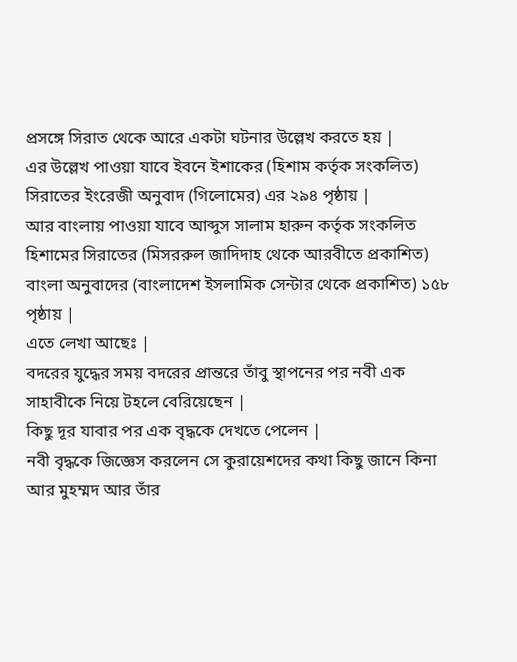প্রসঙ্গে সিরাত থেকে আরে একটা ঘটনার উল্লেখ করতে হয় |
এর উল্লেখ পাওয়া যাবে ইবনে ইশাকের (হিশাম কর্তৃক সংকলিত) সিরাতের ইংরেজী অনুবাদ (গিলোমের) এর ২৯৪ পৃষ্ঠায় |
আর বাংলায় পাওয়া যাবে আব্দুস সালাম হারুন কর্তৃক সংকলিত হিশামের সিরাতের (মিসররুল জাদিদাহ থেকে আরবীতে প্রকাশিত) বাংলা অনুবাদের (বাংলাদেশ ইসলামিক সেন্টার থেকে প্রকাশিত) ১৫৮ পৃষ্ঠায় |
এতে লেখা আছেঃ |
বদরের যুদ্ধের সময় বদরের প্রান্তরে তাঁবু স্থাপনের পর নবী এক সাহাবীকে নিয়ে টহলে বেরিয়েছেন |
কিছু দূর যাবার পর এক বৃদ্ধকে দেখতে পেলেন |
নবী বৃদ্ধকে জিজ্ঞেস করলেন সে কুরায়েশদের কথা কিছু জানে কিনা আর মুহম্মদ আর তাঁর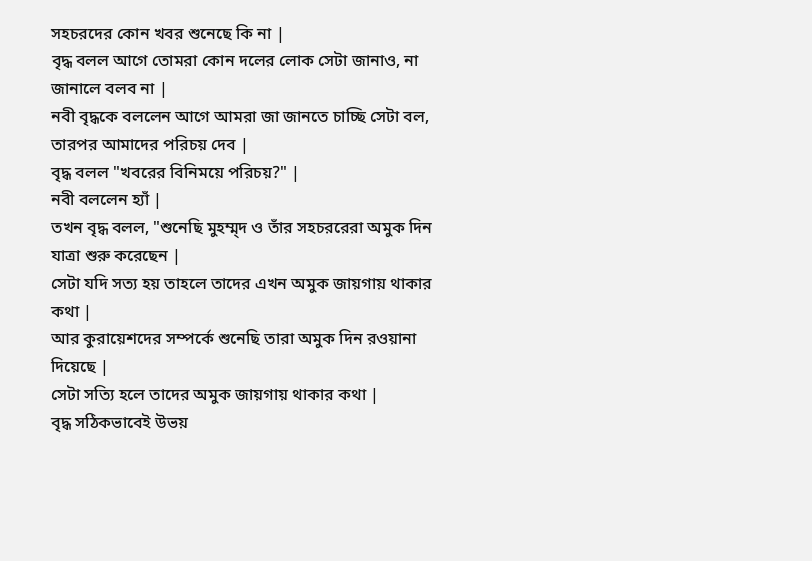সহচরদের কোন খবর শুনেছে কি না |
বৃদ্ধ বলল আগে তোমরা কোন দলের লোক সেটা জানাও, না জানালে বলব না |
নবী বৃদ্ধকে বললেন আগে আমরা জা জানতে চাচ্ছি সেটা বল, তারপর আমাদের পরিচয় দেব |
বৃদ্ধ বলল "খবরের বিনিময়ে পরিচয়?" |
নবী বললেন হ্যাঁ |
তখন বৃদ্ধ বলল, "শুনেছি মুহম্ম্দ ও তাঁর সহচররেরা অমুক দিন যাত্রা শুরু করেছেন |
সেটা যদি সত্য হয় তাহলে তাদের এখন অমুক জায়গায় থাকার কথা |
আর কুরায়েশদের সম্পর্কে শুনেছি তারা অমুক দিন রওয়ানা দিয়েছে |
সেটা সত্যি হলে তাদের অমুক জায়গায় থাকার কথা |
বৃদ্ধ সঠিকভাবেই উভয়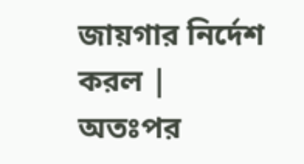জায়গার নির্দেশ করল |
অতঃপর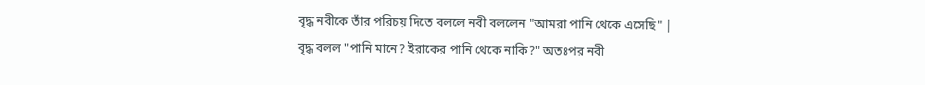বৃদ্ধ নবীকে তাঁর পরিচয় দিতে বললে নবী বললেন "আমরা পানি থেকে এসেছি" |
বৃদ্ধ বলল "পানি মানে? ইরাকের পানি থেকে নাকি?" অতঃপর নবী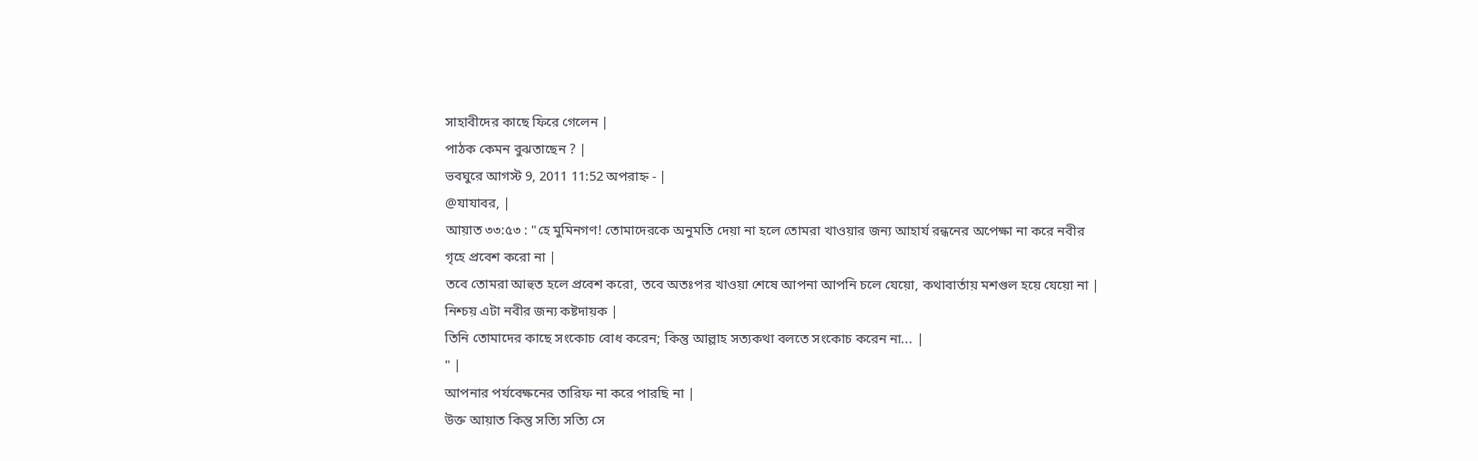সাহাবীদের কাছে ফিরে গেলেন |
পাঠক কেমন বুঝতাছেন ? |
ভবঘুরে আগস্ট 9, 2011 11:52 অপরাহ্ন - |
@যাযাবর, |
আয়াত ৩৩:৫৩ : "হে মুমিনগণ! তোমাদেরকে অনুমতি দেয়া না হলে তোমরা খাওয়ার জন্য আহার্য রন্ধনের অপেক্ষা না করে নবীর গৃহে প্রবেশ করো না |
তবে তোমরা আহুত হলে প্রবেশ করো, তবে অতঃপর খাওয়া শেষে আপনা আপনি চলে যেয়ো, কথাবার্তায় মশগুল হয়ে যেয়ো না |
নিশ্চয় এটা নবীর জন্য কষ্টদায়ক |
তিনি তোমাদের কাছে সংকোচ বোধ করেন; কিন্তু আল্লাহ সত্যকথা বলতে সংকোচ করেন না... |
" |
আপনার পর্যবেক্ষনের তারিফ না করে পারছি না |
উক্ত আয়াত কিন্তু সত্যি সত্যি সে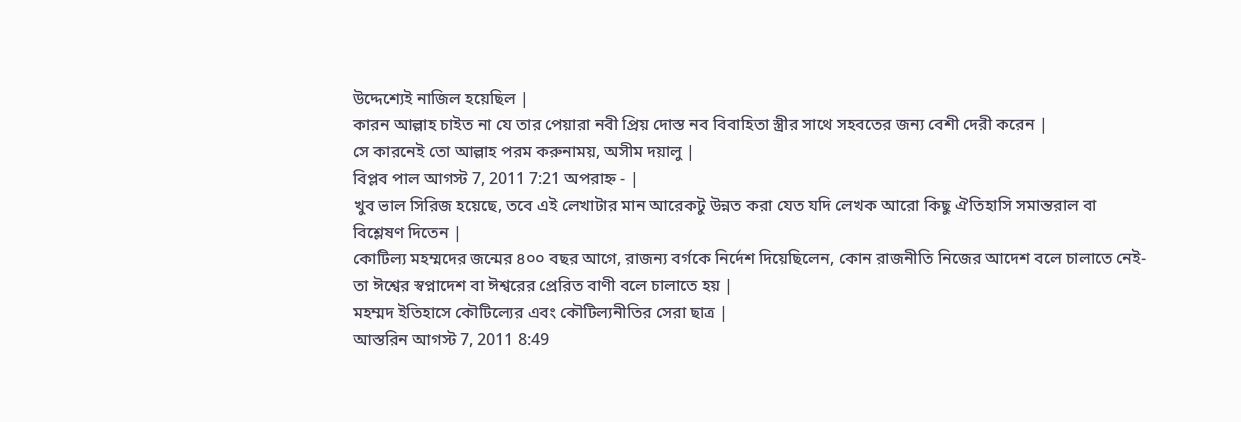উদ্দেশ্যেই নাজিল হয়েছিল |
কারন আল্লাহ চাইত না যে তার পেয়ারা নবী প্রিয় দোস্ত নব বিবাহিতা স্ত্রীর সাথে সহবতের জন্য বেশী দেরী করেন |
সে কারনেই তো আল্লাহ পরম করুনাময়, অসীম দয়ালু |
বিপ্লব পাল আগস্ট 7, 2011 7:21 অপরাহ্ন - |
খুব ভাল সিরিজ হয়েছে, তবে এই লেখাটার মান আরেকটু উন্নত করা যেত যদি লেখক আরো কিছু ঐতিহাসি সমান্তরাল বা বিশ্লেষণ দিতেন |
কোটিল্য মহম্মদের জন্মের ৪০০ বছর আগে, রাজন্য বর্গকে নির্দেশ দিয়েছিলেন, কোন রাজনীতি নিজের আদেশ বলে চালাতে নেই-তা ঈশ্বের স্বপ্নাদেশ বা ঈশ্বরের প্রেরিত বাণী বলে চালাতে হয় |
মহম্মদ ইতিহাসে কৌটিল্যের এবং কৌটিল্যনীতির সেরা ছাত্র |
আস্তরিন আগস্ট 7, 2011 8:49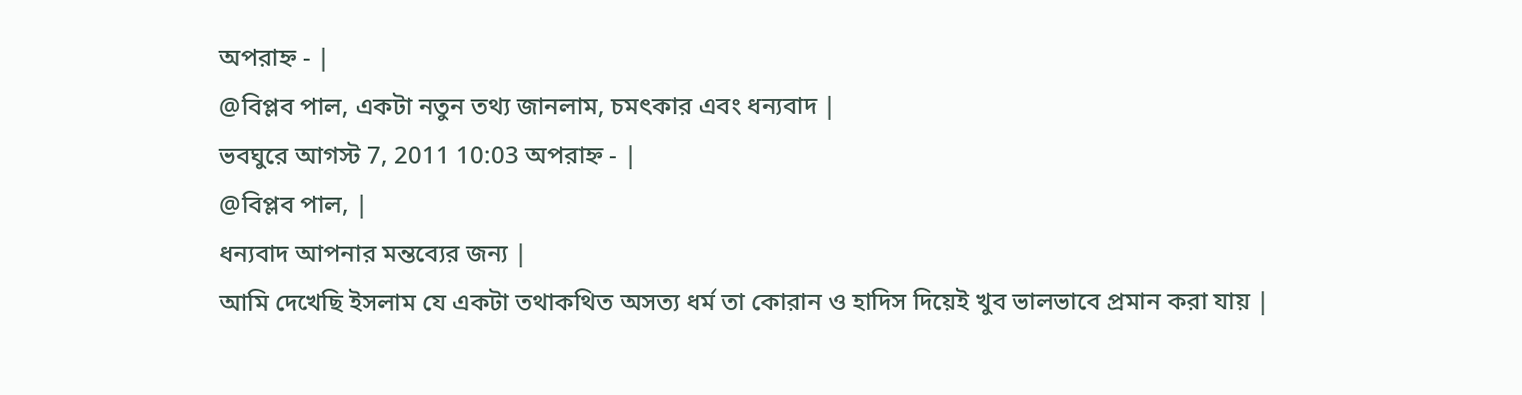অপরাহ্ন - |
@বিপ্লব পাল, একটা নতুন তথ্য জানলাম, চমৎকার এবং ধন্যবাদ |
ভবঘুরে আগস্ট 7, 2011 10:03 অপরাহ্ন - |
@বিপ্লব পাল, |
ধন্যবাদ আপনার মন্তব্যের জন্য |
আমি দেখেছি ইসলাম যে একটা তথাকথিত অসত্য ধর্ম তা কোরান ও হাদিস দিয়েই খুব ভালভাবে প্রমান করা যায় |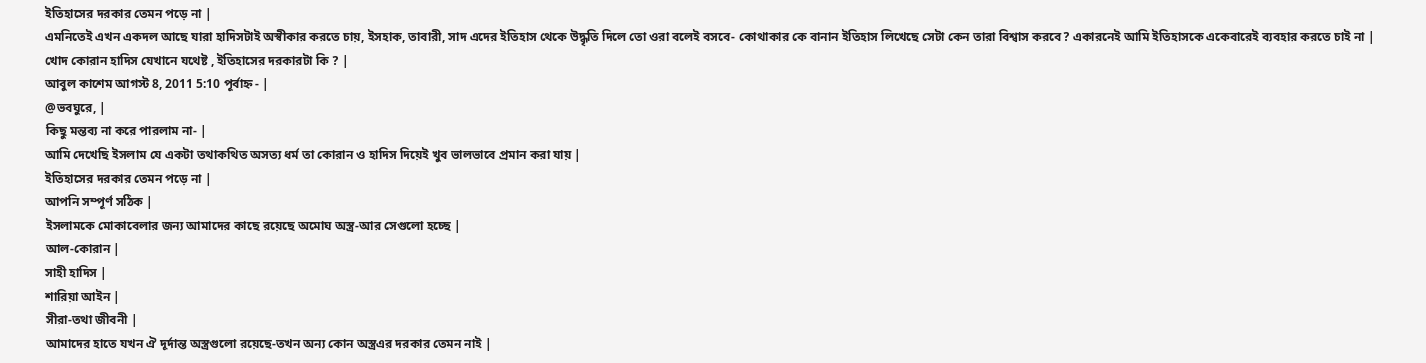ইতিহাসের দরকার তেমন পড়ে না |
এমনিতেই এখন একদল আছে যারা হাদিসটাই অস্বীকার করতে চায়, ইসহাক, তাবারী, সাদ এদের ইতিহাস থেকে উদ্ধৃতি দিলে তো ওরা বলেই বসবে- কোথাকার কে বানান ইতিহাস লিখেছে সেটা কেন তারা বিশ্বাস করবে? একারনেই আমি ইতিহাসকে একেবারেই ব্যবহার করতে চাই না |
খোদ কোরান হাদিস যেখানে যথেষ্ট , ইতিহাসের দরকারটা কি ? |
আবুল কাশেম আগস্ট 8, 2011 5:10 পূর্বাহ্ন - |
@ভবঘুরে, |
কিছু মন্তব্য না করে পারলাম না- |
আমি দেখেছি ইসলাম যে একটা তথাকথিত অসত্য ধর্ম তা কোরান ও হাদিস দিয়েই খুব ভালভাবে প্রমান করা যায় |
ইতিহাসের দরকার তেমন পড়ে না |
আপনি সম্পূর্ণ সঠিক |
ইসলামকে মোকাবেলার জন্য আমাদের কাছে রয়েছে অমোঘ অস্ত্র-আর সেগুলো হচ্ছে |
আল-কোরান |
সাহী হাদিস |
শারিয়া আইন |
সীরা-তথা জীবনী |
আমাদের হাতে যখন ঐ দূর্দান্ত অস্ত্রগুলো রয়েছে-তখন অন্য কোন অস্ত্রএর দরকার তেমন নাই |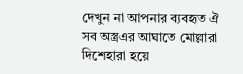দেখুন না আপনার ব্যবহৃত ঐ সব অস্ত্রএর আঘাতে মোল্লারা দিশেহারা হয়ে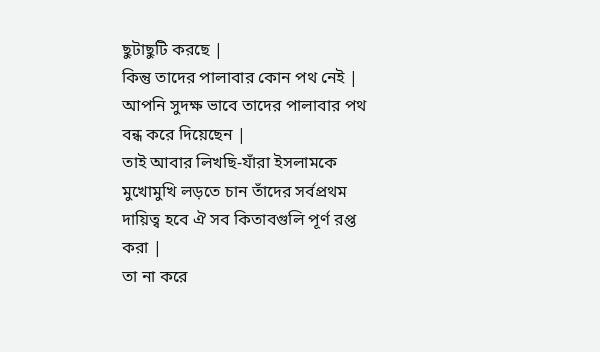ছুটাছুটি করছে |
কিন্তু তাদের পালাবার কোন পথ নেই |
আপনি সুদক্ষ ভাবে তাদের পালাবার পথ বন্ধ করে দিয়েছেন |
তাই আবার লিখছি-যাঁরা ইসলামকে মুখোমুখি লড়তে চান তাঁদের সর্বপ্রথম দায়িত্ব হবে ঐ সব কিতাবগুলি পূর্ণ রপ্ত করা |
তা না করে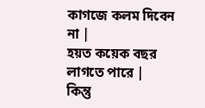কাগজে কলম দিবেন না |
হয়ত কয়েক বছর লাগতে পারে |
কিন্তু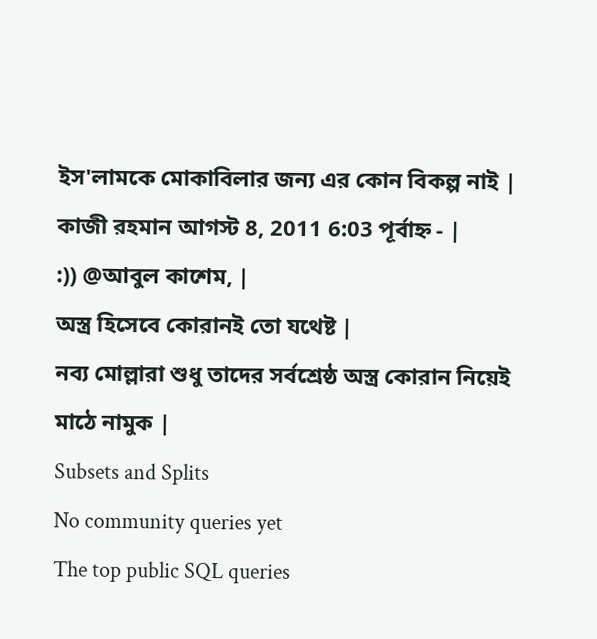ইস'লামকে মোকাবিলার জন্য এর কোন বিকল্প নাই |
কাজী রহমান আগস্ট 8, 2011 6:03 পূর্বাহ্ন - |
:)) @আবুল কাশেম, |
অস্ত্র হিসেবে কোরানই তো যথেষ্ট |
নব্য মোল্লারা শুধু তাদের সর্বশ্রেষ্ঠ অস্ত্র কোরান নিয়েই মাঠে নামুক |
Subsets and Splits
No community queries yet
The top public SQL queries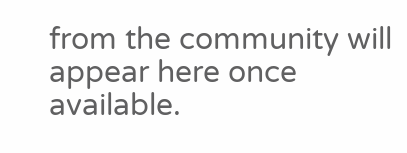from the community will appear here once available.